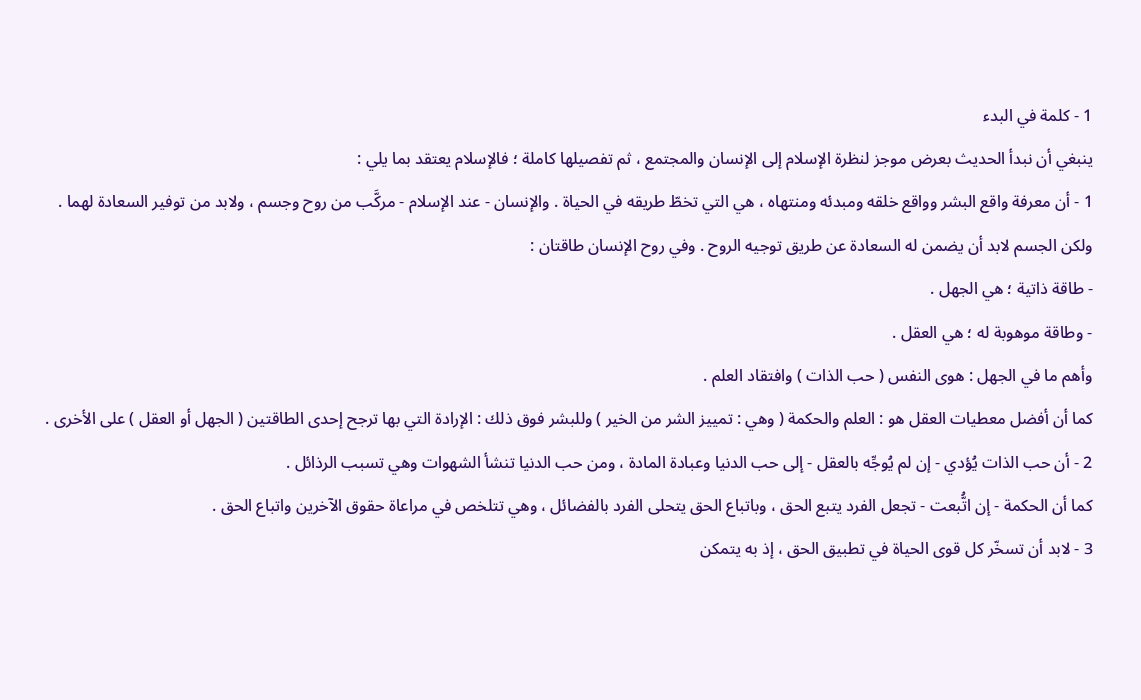1 - كلمة في البدء
ينبغي أن نبدأ الحديث بعرض موجز لنظرة الإسلام إلى الإنسان والمجتمع ، ثم تفصيلها كاملة ؛ فالإسلام يعتقد بما يلي :
1 - أن معرفة واقع البشر وواقع خلقه ومبدئه ومنتهاه ، هي التي تخطّ طريقه في الحياة . والإنسان - عند الإسلام - مركَّب من روح وجسم ، ولابد من توفير السعادة لهما .
ولكن الجسم لابد أن يضمن له السعادة عن طريق توجيه الروح . وفي روح الإنسان طاقتان :
- طاقة ذاتية ؛ هي الجهل .
- وطاقة موهوبة له ؛ هي العقل .
وأهم ما في الجهل : هوى النفس ( حب الذات ) وافتقاد العلم .
كما أن أفضل معطيات العقل هو : العلم والحكمة ( وهي : تمييز الشر من الخير ) وللبشر فوق ذلك : الإرادة التي بها ترجح إحدى الطاقتين ( الجهل أو العقل ) على الأخرى .
2 - أن حب الذات يُؤدي - إن لم يُوجِّه بالعقل - إلى حب الدنيا وعبادة المادة ، ومن حب الدنيا تنشأ الشهوات وهي تسبب الرذائل .
كما أن الحكمة - إن اتُّبعت - تجعل الفرد يتبع الحق ، وباتباع الحق يتحلى الفرد بالفضائل ، وهي تتلخص في مراعاة حقوق الآخرين واتباع الحق .
3 - لابد أن تسخّر كل قوى الحياة في تطبيق الحق ، إذ به يتمكن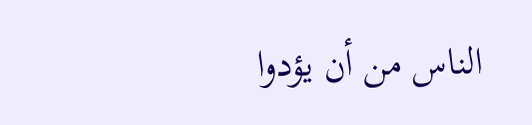الناس من أن يؤدوا